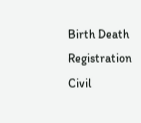Birth Death Registration Civil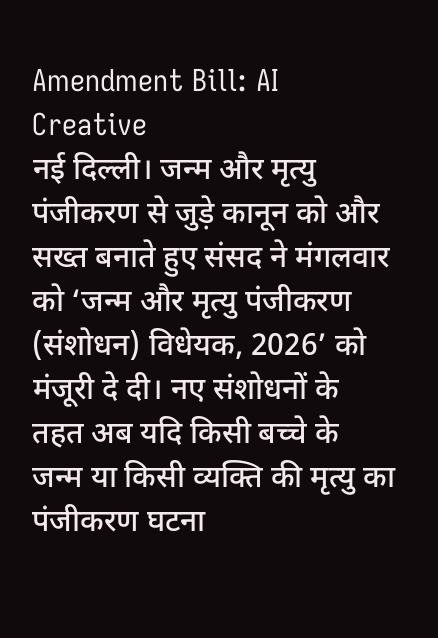Amendment Bill: AI Creative
नई दिल्ली। जन्म और मृत्यु पंजीकरण से जुड़े कानून को और सख्त बनाते हुए संसद ने मंगलवार को ‘जन्म और मृत्यु पंजीकरण (संशोधन) विधेयक, 2026’ को मंजूरी दे दी। नए संशोधनों के तहत अब यदि किसी बच्चे के जन्म या किसी व्यक्ति की मृत्यु का पंजीकरण घटना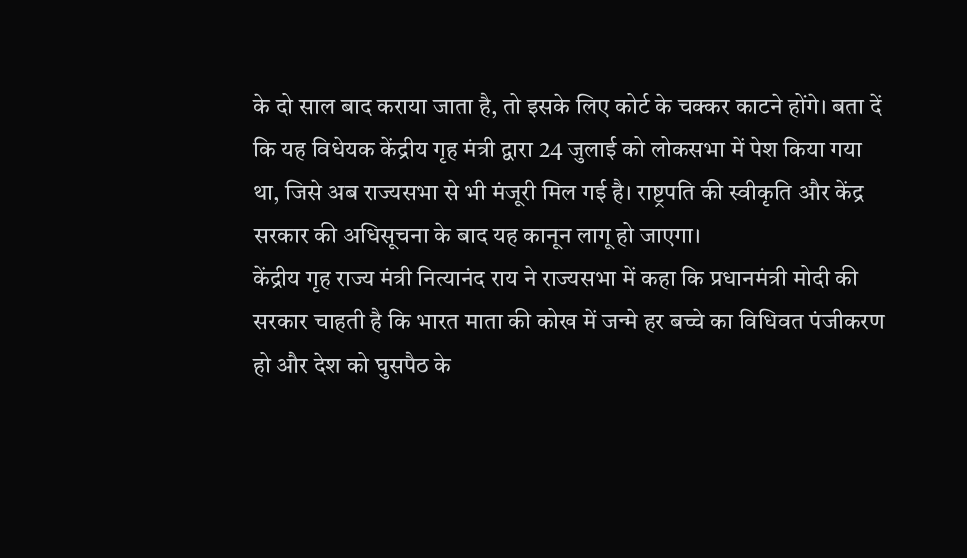के दो साल बाद कराया जाता है, तो इसके लिए कोर्ट के चक्कर काटने होंगे। बता दें कि यह विधेयक केंद्रीय गृह मंत्री द्वारा 24 जुलाई को लोकसभा में पेश किया गया था, जिसे अब राज्यसभा से भी मंजूरी मिल गई है। राष्ट्रपति की स्वीकृति और केंद्र सरकार की अधिसूचना के बाद यह कानून लागू हो जाएगा।
केंद्रीय गृह राज्य मंत्री नित्यानंद राय ने राज्यसभा में कहा कि प्रधानमंत्री मोदी की सरकार चाहती है कि भारत माता की कोख में जन्मे हर बच्चे का विधिवत पंजीकरण हो और देश को घुसपैठ के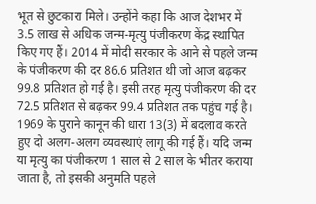भूत से छुटकारा मिले। उन्होंने कहा कि आज देशभर में 3.5 लाख से अधिक जन्म-मृत्यु पंजीकरण केंद्र स्थापित किए गए हैं। 2014 में मोदी सरकार के आने से पहले जन्म के पंजीकरण की दर 86.6 प्रतिशत थी जो आज बढ़कर 99.8 प्रतिशत हो गई है। इसी तरह मृत्यु पंजीकरण की दर 72.5 प्रतिशत से बढ़कर 99.4 प्रतिशत तक पहुंच गई है।
1969 के पुराने कानून की धारा 13(3) में बदलाव करते हुए दो अलग-अलग व्यवस्थाएं लागू की गई हैं। यदि जन्म या मृत्यु का पंजीकरण 1 साल से 2 साल के भीतर कराया जाता है, तो इसकी अनुमति पहले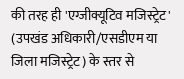की तरह ही 'एग्जीक्यूटिव मजिस्ट्रेट' (उपखंड अधिकारी/एसडीएम या जिला मजिस्ट्रेट) के स्तर से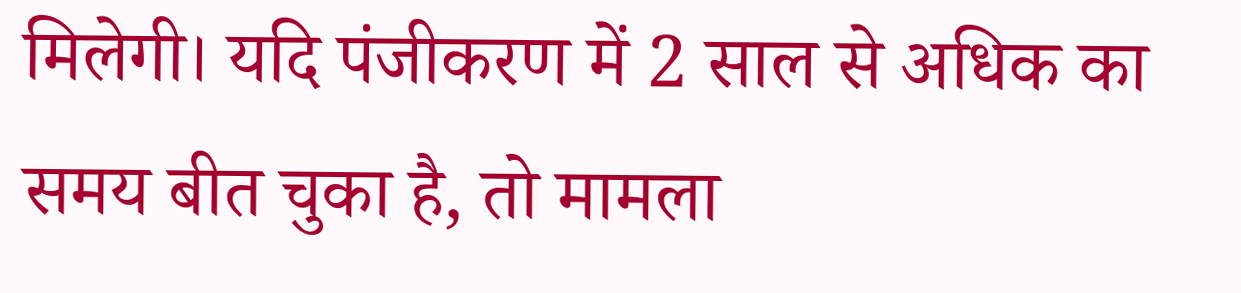मिलेगी। यदि पंजीकरण में 2 साल से अधिक का समय बीत चुका है, तो मामला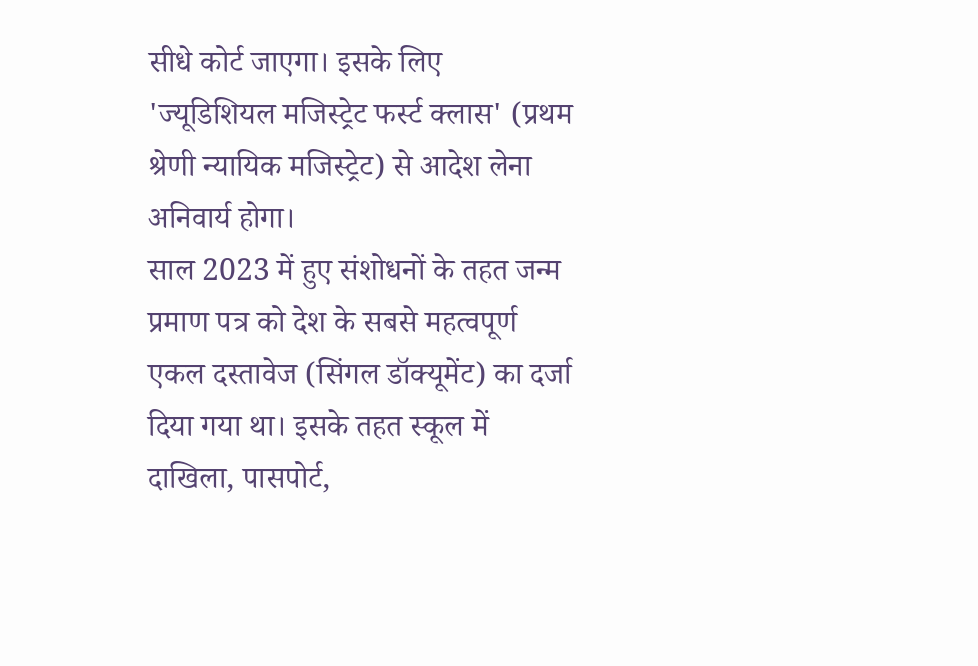सीधे कोर्ट जाएगा। इसके लिए 'ज्यूडिशियल मजिस्ट्रेट फर्स्ट क्लास' (प्रथम श्रेणी न्यायिक मजिस्ट्रेट) से आदेश लेना अनिवार्य होगा।
साल 2023 में हुए संशोधनों के तहत जन्म प्रमाण पत्र को देश के सबसे महत्वपूर्ण एकल दस्तावेज (सिंगल डॉक्यूमेंट) का दर्जा दिया गया था। इसके तहत स्कूल में दाखिला, पासपोर्ट,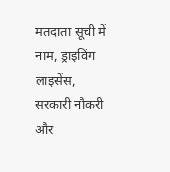मतदाता सूची में नाम, ड्राइविंग लाइसेंस, सरकारी नौकरी और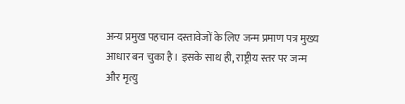अन्य प्रमुख पहचान दस्तावेजों के लिए जन्म प्रमाण पत्र मुख्य आधार बन चुका है। इसके साथ ही, राष्ट्रीय स्तर पर जन्म और मृत्यु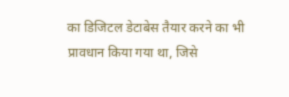का डिजिटल डेटाबेस तैयार करने का भी प्रावधान किया गया था, जिसे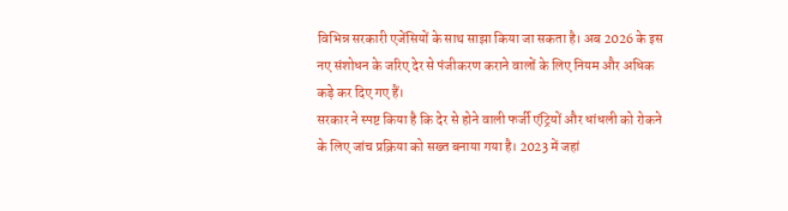विभिन्न सरकारी एजेंसियों के साथ साझा किया जा सकता है। अब 2026 के इस नए संशोधन के जरिए देर से पंजीकरण कराने वालों के लिए नियम और अधिक कड़े कर दिए गए हैं।
सरकार ने स्पष्ट किया है कि देर से होने वाली फर्जी एंट्रियों और धांधली को रोकने के लिए जांच प्रक्रिया को सख्त बनाया गया है। 2023 में जहां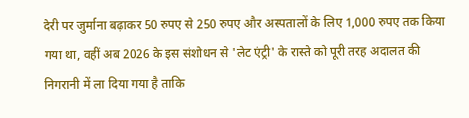देरी पर जुर्माना बढ़ाकर 50 रुपए से 250 रुपए और अस्पतालों के लिए 1,000 रुपए तक किया गया था, वहीं अब 2026 के इस संशोधन से 'लेट एंट्री' के रास्ते को पूरी तरह अदालत की निगरानी में ला दिया गया है ताकि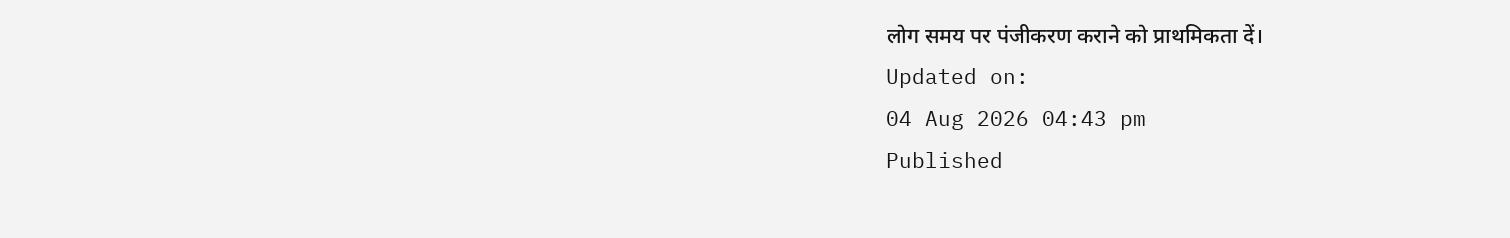लोग समय पर पंजीकरण कराने को प्राथमिकता दें।
Updated on:
04 Aug 2026 04:43 pm
Published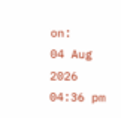on:
04 Aug 2026 04:36 pm